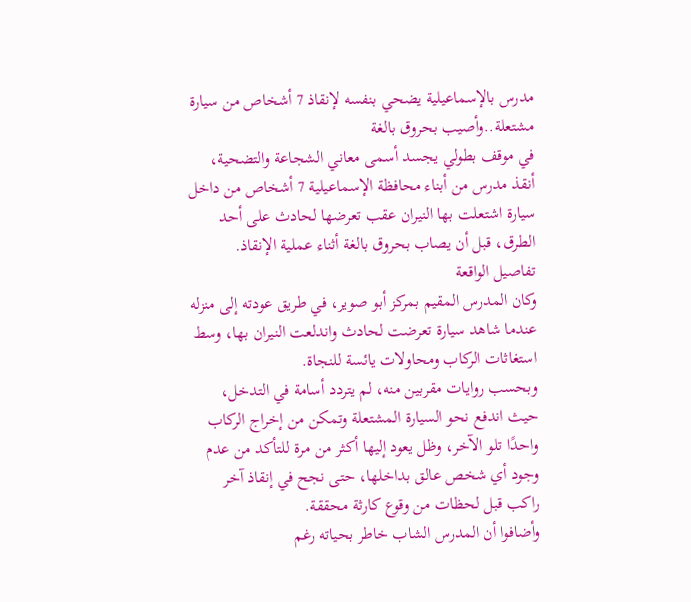مدرس بالإسماعيلية يضحي بنفسه لإنقاذ 7 أشخاص من سيارة مشتعلة..وأصيب بحروق بالغة
في موقف بطولي يجسد أسمى معاني الشجاعة والتضحية، أنقذ مدرس من أبناء محافظة الإسماعيلية 7 أشخاص من داخل سيارة اشتعلت بها النيران عقب تعرضها لحادث على أحد الطرق، قبل أن يصاب بحروق بالغة أثناء عملية الإنقاذ.
تفاصيل الواقعة
وكان المدرس المقيم بمركز أبو صوير، في طريق عودته إلى منزله عندما شاهد سيارة تعرضت لحادث واندلعت النيران بها، وسط استغاثات الركاب ومحاولات يائسة للنجاة.
وبحسب روايات مقربين منه، لم يتردد أسامة في التدخل، حيث اندفع نحو السيارة المشتعلة وتمكن من إخراج الركاب واحدًا تلو الآخر، وظل يعود إليها أكثر من مرة للتأكد من عدم وجود أي شخص عالق بداخلها، حتى نجح في إنقاذ آخر راكب قبل لحظات من وقوع كارثة محققة.
وأضافوا أن المدرس الشاب خاطر بحياته رغم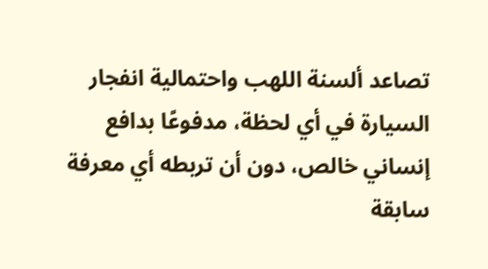تصاعد ألسنة اللهب واحتمالية انفجار السيارة في أي لحظة، مدفوعًا بدافع إنساني خالص، دون أن تربطه أي معرفة سابقة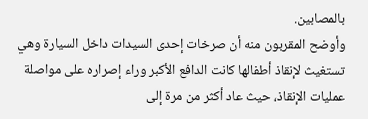بالمصابين.
وأوضح المقربون منه أن صرخات إحدى السيدات داخل السيارة وهي تستغيث لإنقاذ أطفالها كانت الدافع الأكبر وراء إصراره على مواصلة عمليات الإنقاذ، حيث عاد أكثر من مرة إلى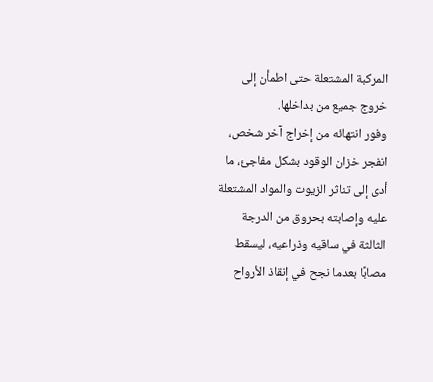المركبة المشتعلة حتى اطمأن إلى خروج جميع من بداخلها.
وفور انتهائه من إخراج آخر شخص، انفجر خزان الوقود بشكل مفاجئ، ما أدى إلى تناثر الزيوت والمواد المشتعلة عليه وإصابته بحروق من الدرجة الثالثة في ساقيه وذراعيه، ليسقط مصابًا بعدما نجح في إنقاذ الأرواح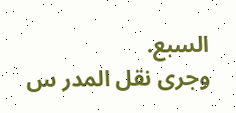السبع.
وجرى نقل المدر س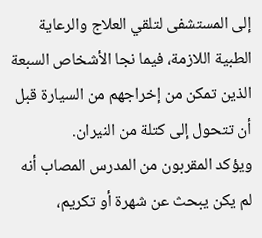إلى المستشفى لتلقي العلاج والرعاية الطبية اللازمة، فيما نجا الأشخاص السبعة الذين تمكن من إخراجهم من السيارة قبل أن تتحول إلى كتلة من النيران.
ويؤكد المقربون من المدرس المصاب أنه لم يكن يبحث عن شهرة أو تكريم،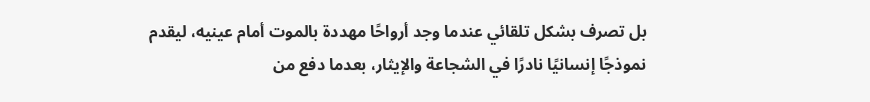بل تصرف بشكل تلقائي عندما وجد أرواحًا مهددة بالموت أمام عينيه، ليقدم نموذجًا إنسانيًا نادرًا في الشجاعة والإيثار، بعدما دفع من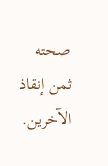صحته ثمن إنقاذ الآخرين.